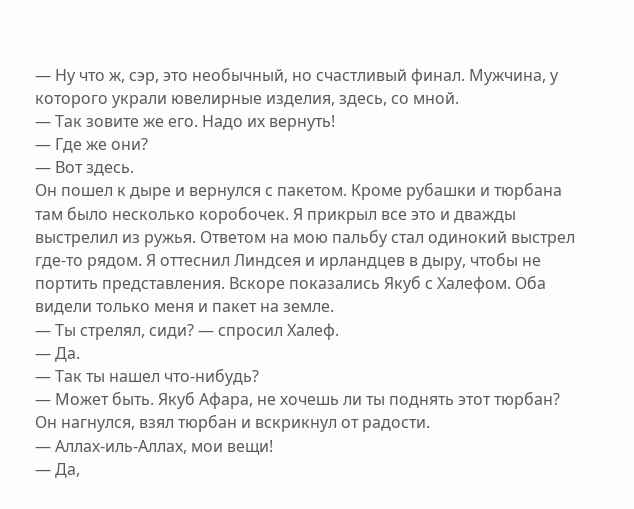— Ну что ж, сэр, это необычный, но счастливый финал. Мужчина, у которого украли ювелирные изделия, здесь, со мной.
— Так зовите же его. Надо их вернуть!
— Где же они?
— Вот здесь.
Он пошел к дыре и вернулся с пакетом. Кроме рубашки и тюрбана там было несколько коробочек. Я прикрыл все это и дважды выстрелил из ружья. Ответом на мою пальбу стал одинокий выстрел где-то рядом. Я оттеснил Линдсея и ирландцев в дыру, чтобы не портить представления. Вскоре показались Якуб с Халефом. Оба видели только меня и пакет на земле.
— Ты стрелял, сиди? — спросил Халеф.
— Да.
— Так ты нашел что-нибудь?
— Может быть. Якуб Афара, не хочешь ли ты поднять этот тюрбан?
Он нагнулся, взял тюрбан и вскрикнул от радости.
— Аллах-иль-Аллах, мои вещи!
— Да,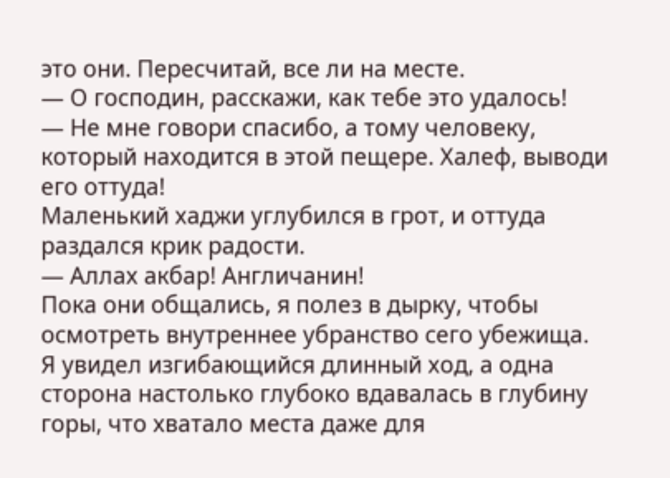это они. Пересчитай, все ли на месте.
— О господин, расскажи, как тебе это удалось!
— Не мне говори спасибо, а тому человеку, который находится в этой пещере. Халеф, выводи его оттуда!
Маленький хаджи углубился в грот, и оттуда раздался крик радости.
— Аллах акбар! Англичанин!
Пока они общались, я полез в дырку, чтобы осмотреть внутреннее убранство сего убежища. Я увидел изгибающийся длинный ход, а одна сторона настолько глубоко вдавалась в глубину горы, что хватало места даже для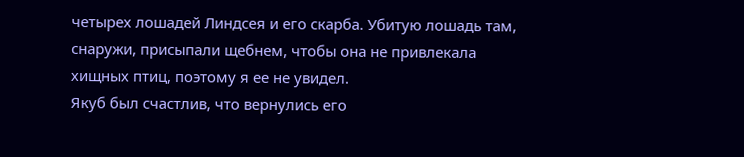четырех лошадей Линдсея и его скарба. Убитую лошадь там, снаружи, присыпали щебнем, чтобы она не привлекала хищных птиц, поэтому я ее не увидел.
Якуб был счастлив, что вернулись его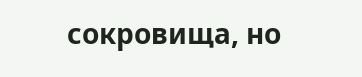сокровища, но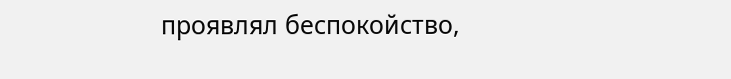проявлял беспокойство,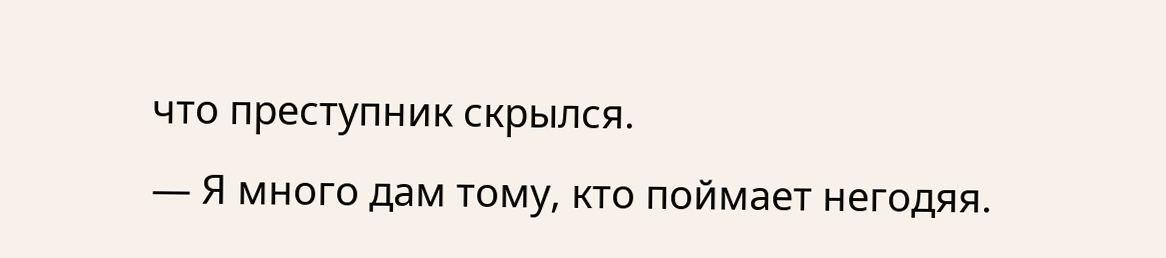что преступник скрылся.
— Я много дам тому, кто поймает негодяя.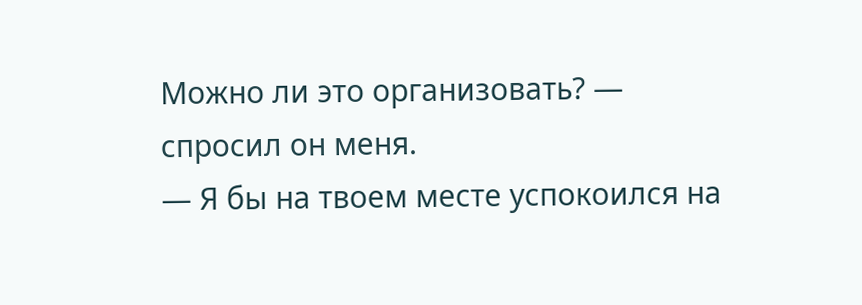Можно ли это организовать? — спросил он меня.
— Я бы на твоем месте успокоился на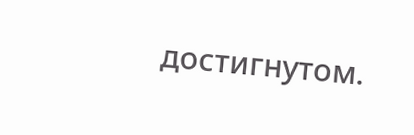достигнутом.